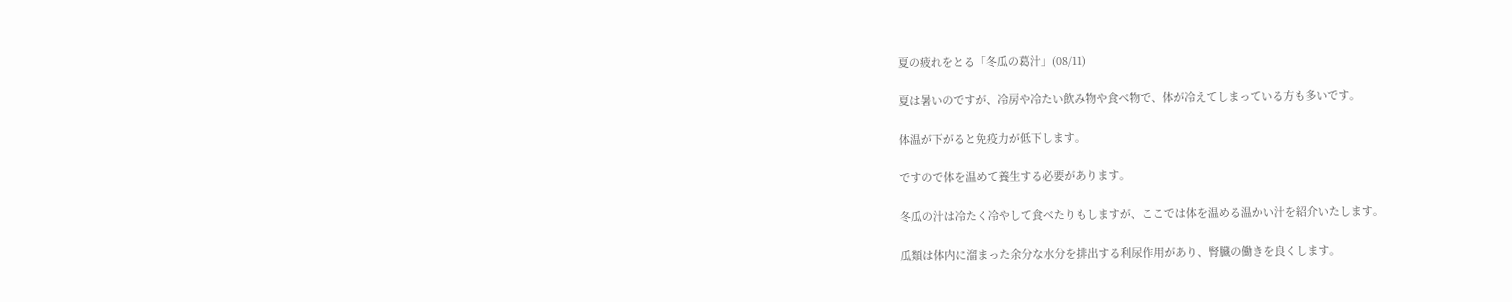夏の疲れをとる「冬瓜の葛汁」(08/11)

夏は暑いのですが、冷房や冷たい飲み物や食べ物で、体が冷えてしまっている方も多いです。

体温が下がると免疫力が低下します。

ですので体を温めて養生する必要があります。

冬瓜の汁は冷たく冷やして食べたりもしますが、ここでは体を温める温かい汁を紹介いたします。

瓜類は体内に溜まった余分な水分を排出する利尿作用があり、腎臓の働きを良くします。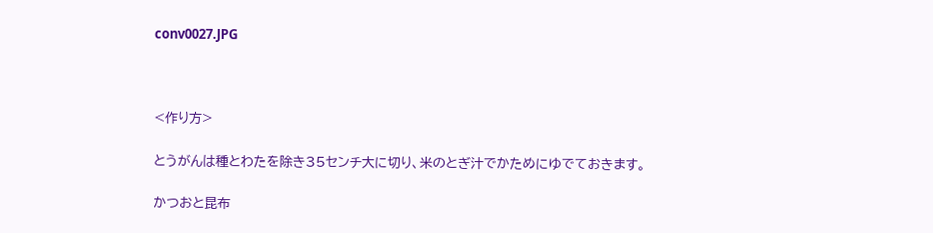conv0027.JPG



<作り方>

とうがんは種とわたを除き35センチ大に切り、米のとぎ汁でかためにゆでておきます。

かつおと昆布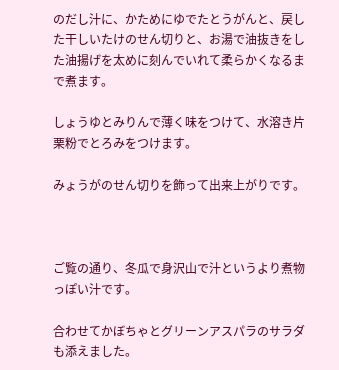のだし汁に、かためにゆでたとうがんと、戻した干しいたけのせん切りと、お湯で油抜きをした油揚げを太めに刻んでいれて柔らかくなるまで煮ます。

しょうゆとみりんで薄く味をつけて、水溶き片栗粉でとろみをつけます。

みょうがのせん切りを飾って出来上がりです。



ご覧の通り、冬瓜で身沢山で汁というより煮物っぽい汁です。

合わせてかぼちゃとグリーンアスパラのサラダも添えました。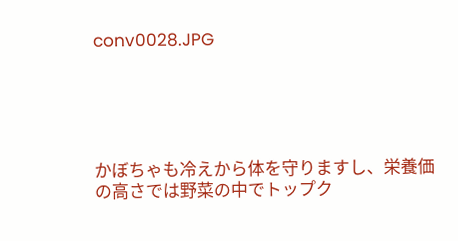conv0028.JPG





かぼちゃも冷えから体を守りますし、栄養価の高さでは野菜の中でトップク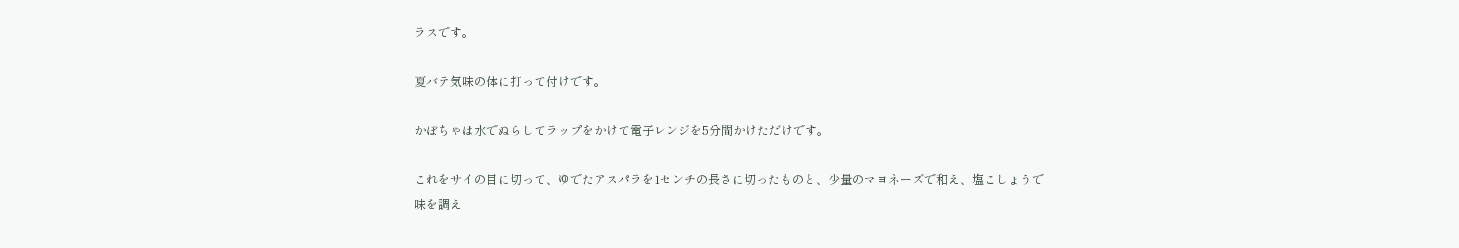ラスです。

夏バテ気味の体に打って付けです。

かぼちゃは水でぬらしてラップをかけて電子レンジを5分間かけただけです。

これをサイの目に切って、ゆでたアスパラを1センチの長さに切ったものと、少量のマヨネーズで和え、塩こしょうで味を調え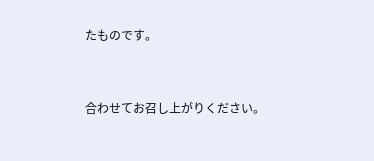たものです。



合わせてお召し上がりください。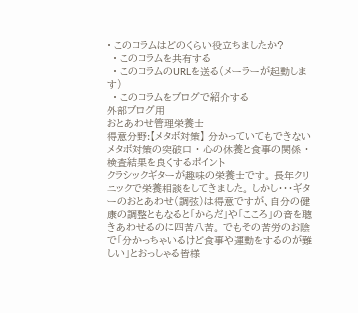• このコラムはどのくらい役立ちましたか?
  • このコラムを共有する
  • このコラムのURLを送る(メーラーが起動します)
  • このコラムをブログで紹介する
外部ブログ用
おとあわせ管理栄養士
得意分野:【メタボ対策】 分かっていてもできないメタボ対策の突破口 ・ 心の休養と食事の関係 ・ 検査結果を良くするポイント
クラシックギターが趣味の栄養士です。 長年クリニックで栄養相談をしてきました。 しかし・・・ギターのおとあわせ(調弦)は得意ですが、自分の健康の調整ともなると「からだ」や「こころ」の音を聴きあわせるのに四苦八苦。 でもその苦労のお陰で「分かっちゃいるけど食事や運動をするのが難しい」とおっしゃる皆様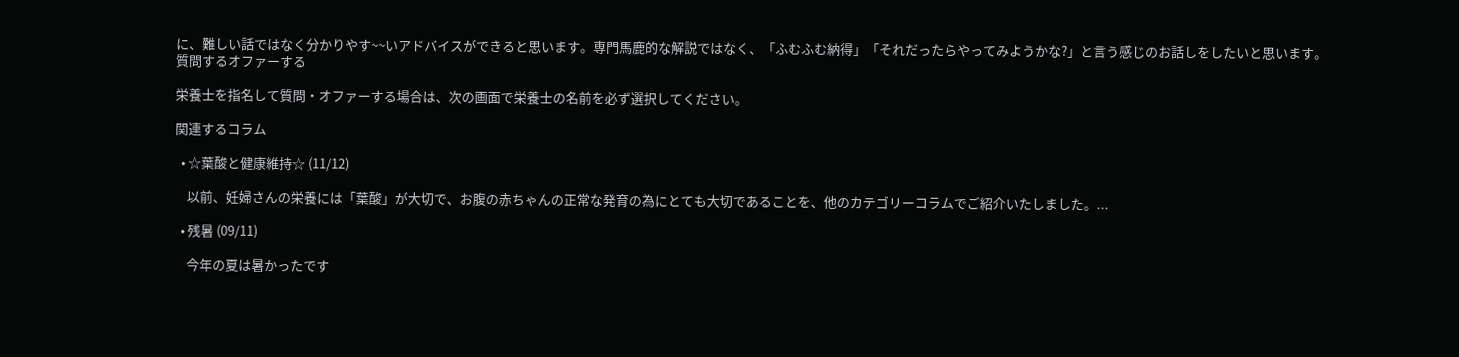に、難しい話ではなく分かりやす~~いアドバイスができると思います。専門馬鹿的な解説ではなく、「ふむふむ納得」「それだったらやってみようかな?」と言う感じのお話しをしたいと思います。
質問するオファーする

栄養士を指名して質問・オファーする場合は、次の画面で栄養士の名前を必ず選択してください。

関連するコラム

  • ☆葉酸と健康維持☆ (11/12)

    以前、妊婦さんの栄養には「葉酸」が大切で、お腹の赤ちゃんの正常な発育の為にとても大切であることを、他のカテゴリーコラムでご紹介いたしました。...

  • 残暑 (09/11)

    今年の夏は暑かったです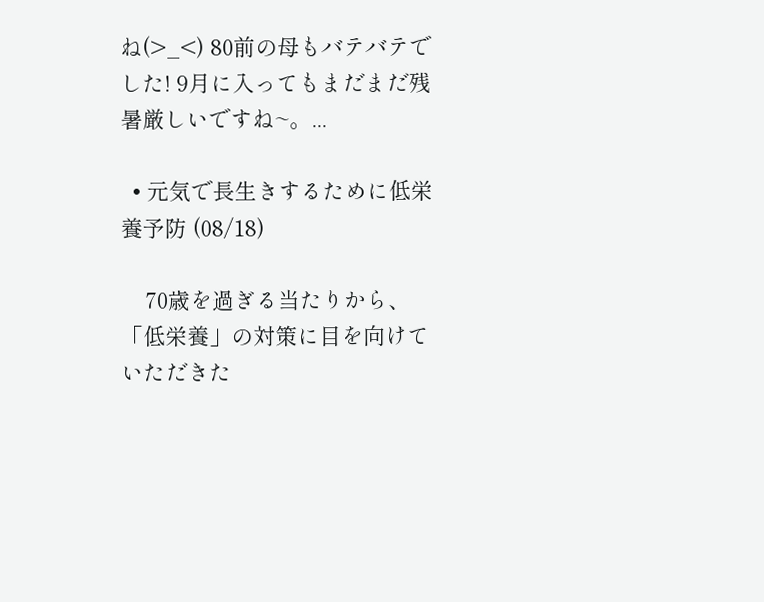ね(>_<) 80前の母もバテバテでした! 9月に入ってもまだまだ残暑厳しいですね~。...

  • 元気で長生きするために低栄養予防 (08/18)

    70歳を過ぎる当たりから、「低栄養」の対策に目を向けていただきた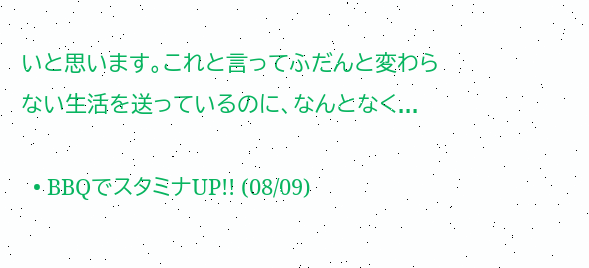いと思います。これと言ってふだんと変わらない生活を送っているのに、なんとなく...

  • BBQでスタミナUP!! (08/09)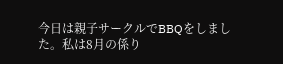今日は親子サークルでBBQをしました。私は8月の係り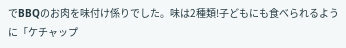でBBQのお肉を味付け係りでした。味は2種類!子どもにも食べられるように「ケチャップ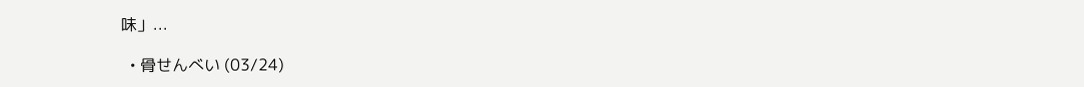味」...

  • 骨せんべい (03/24)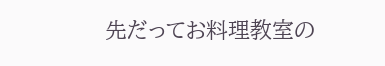先だってお料理教室の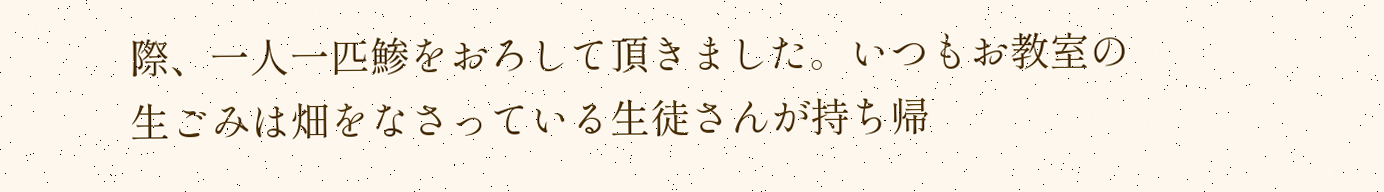際、一人一匹鯵をおろして頂きました。いつもお教室の生ごみは畑をなさっている生徒さんが持ち帰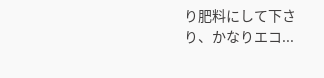り肥料にして下さり、かなりエコ...